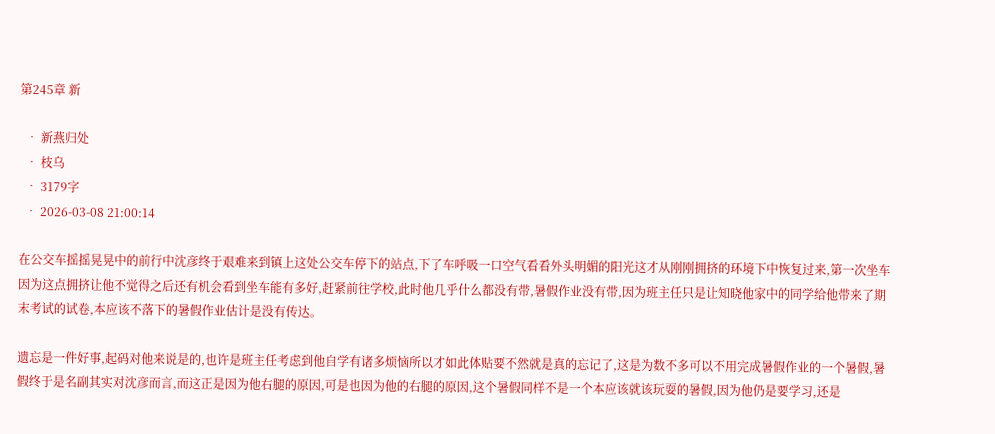第245章 新

  • 新燕归处
  • 枝乌
  • 3179字
  • 2026-03-08 21:00:14

在公交车摇摇晃晃中的前行中沈彦终于艰难来到镇上这处公交车停下的站点,下了车呼吸一口空气看看外头明媚的阳光这才从刚刚拥挤的环境下中恢复过来,第一次坐车因为这点拥挤让他不觉得之后还有机会看到坐车能有多好,赶紧前往学校,此时他几乎什么都没有带,暑假作业没有带,因为班主任只是让知晓他家中的同学给他带来了期末考试的试卷,本应该不落下的暑假作业估计是没有传达。

遗忘是一件好事,起码对他来说是的,也许是班主任考虑到他自学有诸多烦恼所以才如此体贴要不然就是真的忘记了,这是为数不多可以不用完成暑假作业的一个暑假,暑假终于是名副其实对沈彦而言,而这正是因为他右腿的原因,可是也因为他的右腿的原因,这个暑假同样不是一个本应该就该玩耍的暑假,因为他仍是要学习,还是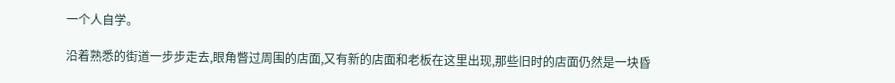一个人自学。

沿着熟悉的街道一步步走去,眼角瞥过周围的店面,又有新的店面和老板在这里出现,那些旧时的店面仍然是一块昏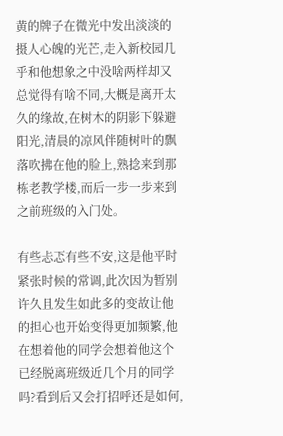黄的牌子在微光中发出淡淡的摄人心魄的光芒,走入新校园几乎和他想象之中没啥两样却又总觉得有啥不同,大概是离开太久的缘故,在树木的阴影下躲避阳光,清晨的凉风伴随树叶的飘落吹拂在他的脸上,熟捻来到那栋老教学楼,而后一步一步来到之前班级的入门处。

有些忐忑有些不安,这是他平时紧张时候的常调,此次因为暂别许久且发生如此多的变故让他的担心也开始变得更加频繁,他在想着他的同学会想着他这个已经脱离班级近几个月的同学吗?看到后又会打招呼还是如何,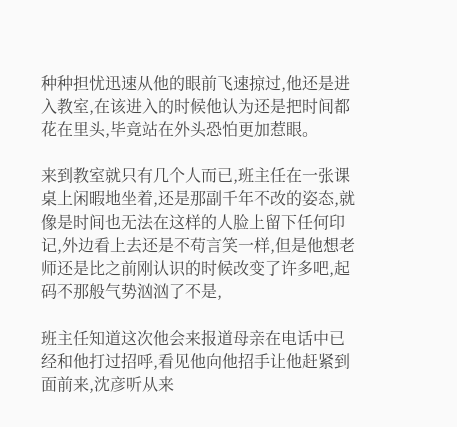种种担忧迅速从他的眼前飞速掠过,他还是进入教室,在该进入的时候他认为还是把时间都花在里头,毕竟站在外头恐怕更加惹眼。

来到教室就只有几个人而已,班主任在一张课桌上闲暇地坐着,还是那副千年不改的姿态,就像是时间也无法在这样的人脸上留下任何印记,外边看上去还是不苟言笑一样,但是他想老师还是比之前刚认识的时候改变了许多吧,起码不那般气势汹汹了不是,

班主任知道这次他会来报道母亲在电话中已经和他打过招呼,看见他向他招手让他赶紧到面前来,沈彦听从来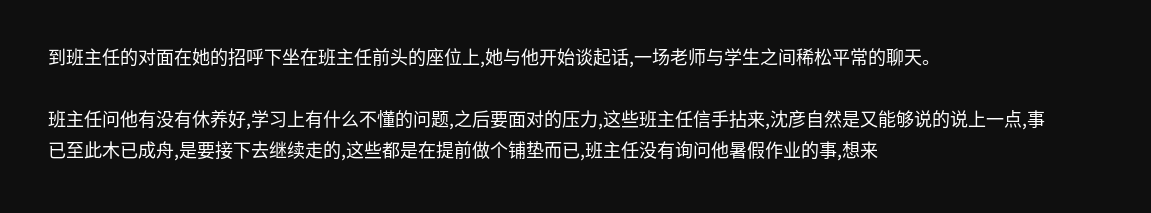到班主任的对面在她的招呼下坐在班主任前头的座位上,她与他开始谈起话,一场老师与学生之间稀松平常的聊天。

班主任问他有没有休养好,学习上有什么不懂的问题,之后要面对的压力,这些班主任信手拈来,沈彦自然是又能够说的说上一点,事已至此木已成舟,是要接下去继续走的,这些都是在提前做个铺垫而已,班主任没有询问他暑假作业的事,想来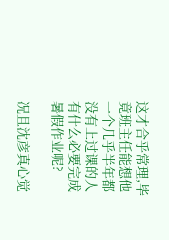这才合乎常理,毕竟班主任能想他一个几乎半年都没有上过课的人有什么必要完成暑假作业呢?

况且沈彦真心觉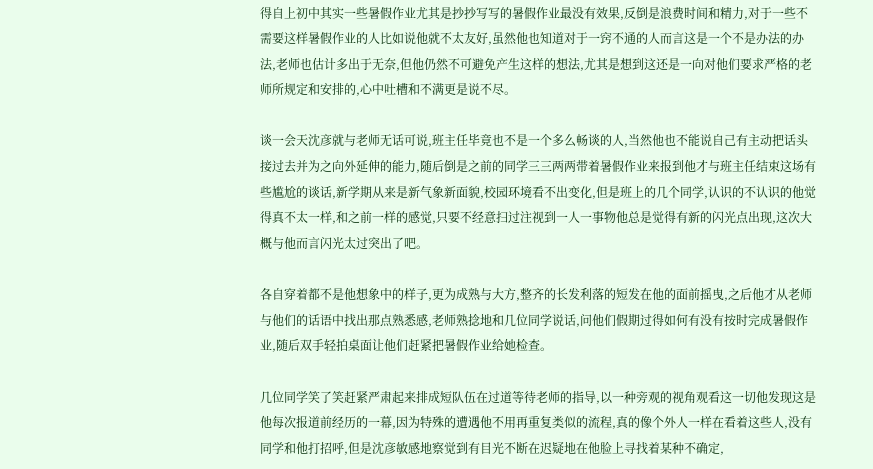得自上初中其实一些暑假作业尤其是抄抄写写的暑假作业最没有效果,反倒是浪费时间和精力,对于一些不需要这样暑假作业的人比如说他就不太友好,虽然他也知道对于一窍不通的人而言这是一个不是办法的办法,老师也估计多出于无奈,但他仍然不可避免产生这样的想法,尤其是想到这还是一向对他们要求严格的老师所规定和安排的,心中吐槽和不满更是说不尽。

谈一会天沈彦就与老师无话可说,班主任毕竟也不是一个多么畅谈的人,当然他也不能说自己有主动把话头接过去并为之向外延伸的能力,随后倒是之前的同学三三两两带着暑假作业来报到他才与班主任结束这场有些尴尬的谈话,新学期从来是新气象新面貌,校园环境看不出变化,但是班上的几个同学,认识的不认识的他觉得真不太一样,和之前一样的感觉,只要不经意扫过注视到一人一事物他总是觉得有新的闪光点出现,这次大概与他而言闪光太过突出了吧。

各自穿着都不是他想象中的样子,更为成熟与大方,整齐的长发利落的短发在他的面前摇曳,之后他才从老师与他们的话语中找出那点熟悉感,老师熟捻地和几位同学说话,问他们假期过得如何有没有按时完成暑假作业,随后双手轻拍桌面让他们赶紧把暑假作业给她检查。

几位同学笑了笑赶紧严肃起来排成短队伍在过道等待老师的指导,以一种旁观的视角观看这一切他发现这是他每次报道前经历的一幕,因为特殊的遭遇他不用再重复类似的流程,真的像个外人一样在看着这些人,没有同学和他打招呼,但是沈彦敏感地察觉到有目光不断在迟疑地在他脸上寻找着某种不确定,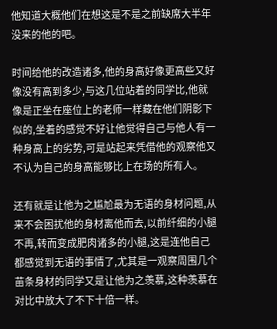他知道大概他们在想这是不是之前缺席大半年没来的他的吧。

时间给他的改造诸多,他的身高好像更高些又好像没有高到多少,与这几位站着的同学比,他就像是正坐在座位上的老师一样藏在他们阴影下似的,坐着的感觉不好让他觉得自己与他人有一种身高上的劣势,可是站起来凭借他的观察他又不认为自己的身高能够比上在场的所有人。

还有就是让他为之尴尬最为无语的身材问题,从来不会困扰他的身材离他而去,以前纤细的小腿不再,转而变成肥肉诸多的小腿,这是连他自己都感觉到无语的事情了,尤其是一观察周围几个苗条身材的同学又是让他为之羡慕,这种羡慕在对比中放大了不下十倍一样。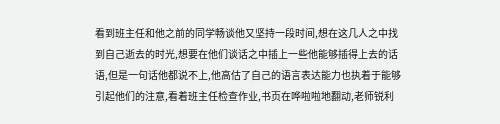看到班主任和他之前的同学畅谈他又坚持一段时间,想在这几人之中找到自己逝去的时光,想要在他们谈话之中插上一些他能够插得上去的话语,但是一句话他都说不上,他高估了自己的语言表达能力也执着于能够引起他们的注意,看着班主任检查作业,书页在哗啦啦地翻动,老师锐利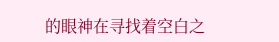的眼神在寻找着空白之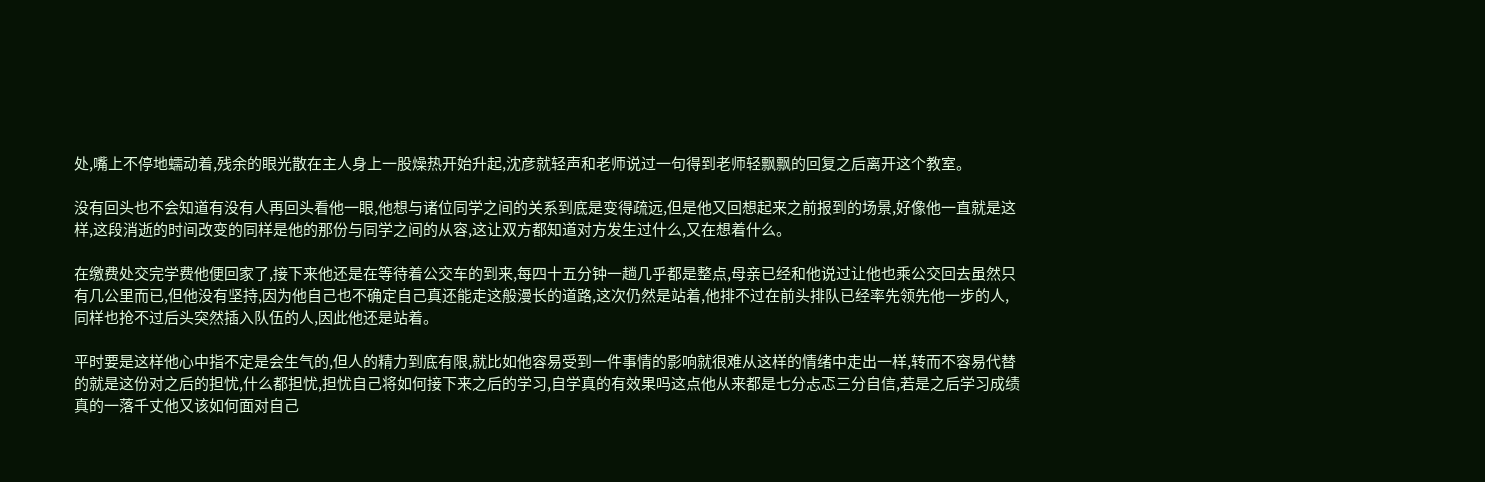处,嘴上不停地蠕动着,残余的眼光散在主人身上一股燥热开始升起,沈彦就轻声和老师说过一句得到老师轻飘飘的回复之后离开这个教室。

没有回头也不会知道有没有人再回头看他一眼,他想与诸位同学之间的关系到底是变得疏远,但是他又回想起来之前报到的场景,好像他一直就是这样,这段消逝的时间改变的同样是他的那份与同学之间的从容,这让双方都知道对方发生过什么,又在想着什么。

在缴费处交完学费他便回家了,接下来他还是在等待着公交车的到来,每四十五分钟一趟几乎都是整点,母亲已经和他说过让他也乘公交回去虽然只有几公里而已,但他没有坚持,因为他自己也不确定自己真还能走这般漫长的道路,这次仍然是站着,他排不过在前头排队已经率先领先他一步的人,同样也抢不过后头突然插入队伍的人,因此他还是站着。

平时要是这样他心中指不定是会生气的,但人的精力到底有限,就比如他容易受到一件事情的影响就很难从这样的情绪中走出一样,转而不容易代替的就是这份对之后的担忧,什么都担忧,担忧自己将如何接下来之后的学习,自学真的有效果吗这点他从来都是七分忐忑三分自信,若是之后学习成绩真的一落千丈他又该如何面对自己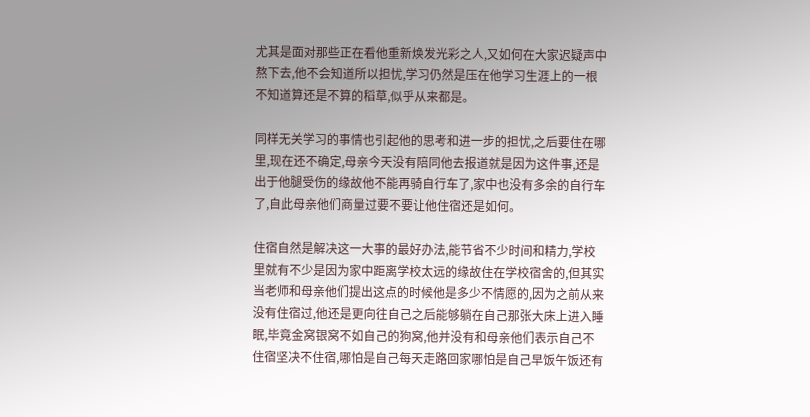尤其是面对那些正在看他重新焕发光彩之人,又如何在大家迟疑声中熬下去,他不会知道所以担忧,学习仍然是压在他学习生涯上的一根不知道算还是不算的稻草,似乎从来都是。

同样无关学习的事情也引起他的思考和进一步的担忧,之后要住在哪里,现在还不确定,母亲今天没有陪同他去报道就是因为这件事,还是出于他腿受伤的缘故他不能再骑自行车了,家中也没有多余的自行车了,自此母亲他们商量过要不要让他住宿还是如何。

住宿自然是解决这一大事的最好办法,能节省不少时间和精力,学校里就有不少是因为家中距离学校太远的缘故住在学校宿舍的,但其实当老师和母亲他们提出这点的时候他是多少不情愿的,因为之前从来没有住宿过,他还是更向往自己之后能够躺在自己那张大床上进入睡眠,毕竟金窝银窝不如自己的狗窝,他并没有和母亲他们表示自己不住宿坚决不住宿,哪怕是自己每天走路回家哪怕是自己早饭午饭还有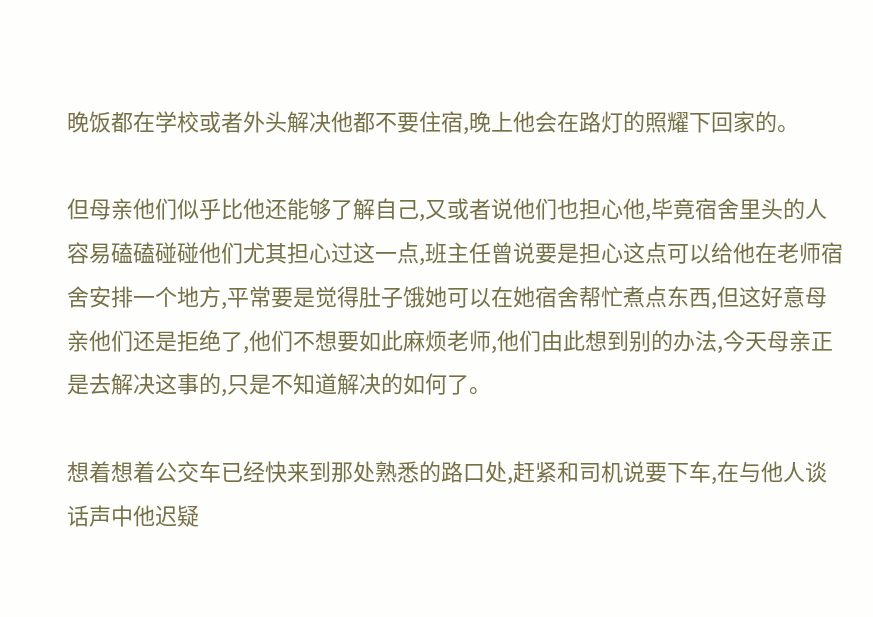晚饭都在学校或者外头解决他都不要住宿,晚上他会在路灯的照耀下回家的。

但母亲他们似乎比他还能够了解自己,又或者说他们也担心他,毕竟宿舍里头的人容易磕磕碰碰他们尤其担心过这一点,班主任曾说要是担心这点可以给他在老师宿舍安排一个地方,平常要是觉得肚子饿她可以在她宿舍帮忙煮点东西,但这好意母亲他们还是拒绝了,他们不想要如此麻烦老师,他们由此想到别的办法,今天母亲正是去解决这事的,只是不知道解决的如何了。

想着想着公交车已经快来到那处熟悉的路口处,赶紧和司机说要下车,在与他人谈话声中他迟疑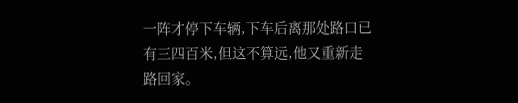一阵才停下车辆,下车后离那处路口已有三四百米,但这不算远,他又重新走路回家。